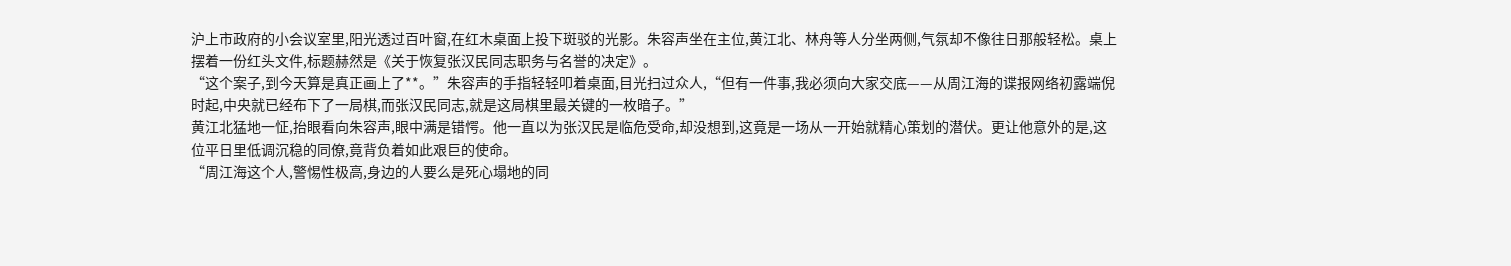沪上市政府的小会议室里,阳光透过百叶窗,在红木桌面上投下斑驳的光影。朱容声坐在主位,黄江北、林舟等人分坐两侧,气氛却不像往日那般轻松。桌上摆着一份红头文件,标题赫然是《关于恢复张汉民同志职务与名誉的决定》。
“这个案子,到今天算是真正画上了**。”朱容声的手指轻轻叩着桌面,目光扫过众人,“但有一件事,我必须向大家交底——从周江海的谍报网络初露端倪时起,中央就已经布下了一局棋,而张汉民同志,就是这局棋里最关键的一枚暗子。”
黄江北猛地一怔,抬眼看向朱容声,眼中满是错愕。他一直以为张汉民是临危受命,却没想到,这竟是一场从一开始就精心策划的潜伏。更让他意外的是,这位平日里低调沉稳的同僚,竟背负着如此艰巨的使命。
“周江海这个人,警惕性极高,身边的人要么是死心塌地的同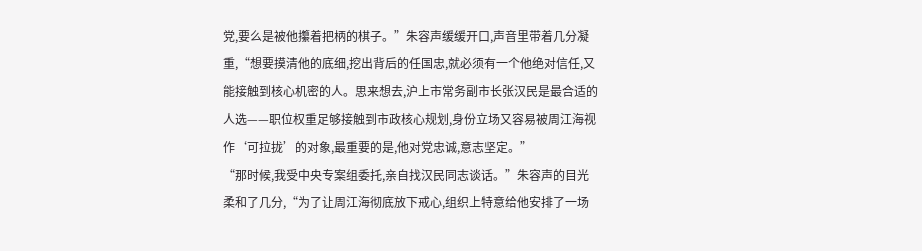党,要么是被他攥着把柄的棋子。”朱容声缓缓开口,声音里带着几分凝重,“想要摸清他的底细,挖出背后的任国忠,就必须有一个他绝对信任,又能接触到核心机密的人。思来想去,沪上市常务副市长张汉民是最合适的人选——职位权重足够接触到市政核心规划,身份立场又容易被周江海视作‘可拉拢’的对象,最重要的是,他对党忠诚,意志坚定。”
“那时候,我受中央专案组委托,亲自找汉民同志谈话。”朱容声的目光柔和了几分,“为了让周江海彻底放下戒心,组织上特意给他安排了一场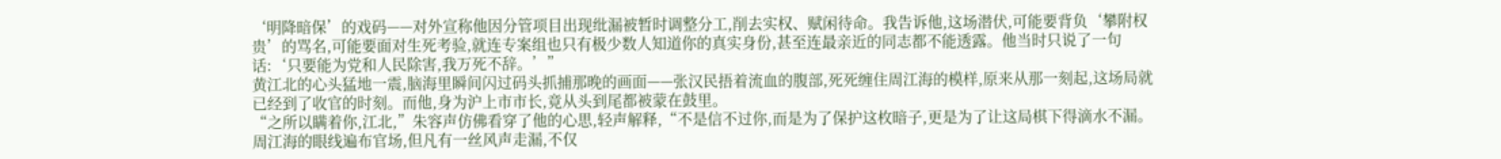‘明降暗保’的戏码——对外宣称他因分管项目出现纰漏被暂时调整分工,削去实权、赋闲待命。我告诉他,这场潜伏,可能要背负‘攀附权贵’的骂名,可能要面对生死考验,就连专案组也只有极少数人知道你的真实身份,甚至连最亲近的同志都不能透露。他当时只说了一句话:‘只要能为党和人民除害,我万死不辞。’”
黄江北的心头猛地一震,脑海里瞬间闪过码头抓捕那晚的画面——张汉民捂着流血的腹部,死死缠住周江海的模样,原来从那一刻起,这场局就已经到了收官的时刻。而他,身为沪上市市长,竟从头到尾都被蒙在鼓里。
“之所以瞒着你,江北,”朱容声仿佛看穿了他的心思,轻声解释,“不是信不过你,而是为了保护这枚暗子,更是为了让这局棋下得滴水不漏。周江海的眼线遍布官场,但凡有一丝风声走漏,不仅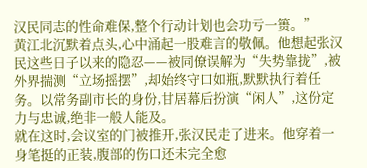汉民同志的性命难保,整个行动计划也会功亏一篑。”
黄江北沉默着点头,心中涌起一股难言的敬佩。他想起张汉民这些日子以来的隐忍——被同僚误解为“失势靠拢”,被外界揣测“立场摇摆”,却始终守口如瓶,默默执行着任务。以常务副市长的身份,甘居幕后扮演“闲人”,这份定力与忠诚,绝非一般人能及。
就在这时,会议室的门被推开,张汉民走了进来。他穿着一身笔挺的正装,腹部的伤口还未完全愈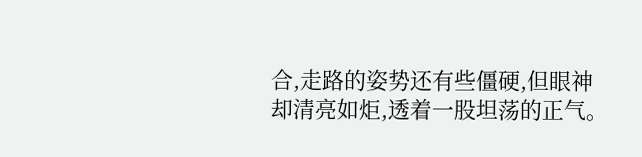合,走路的姿势还有些僵硬,但眼神却清亮如炬,透着一股坦荡的正气。